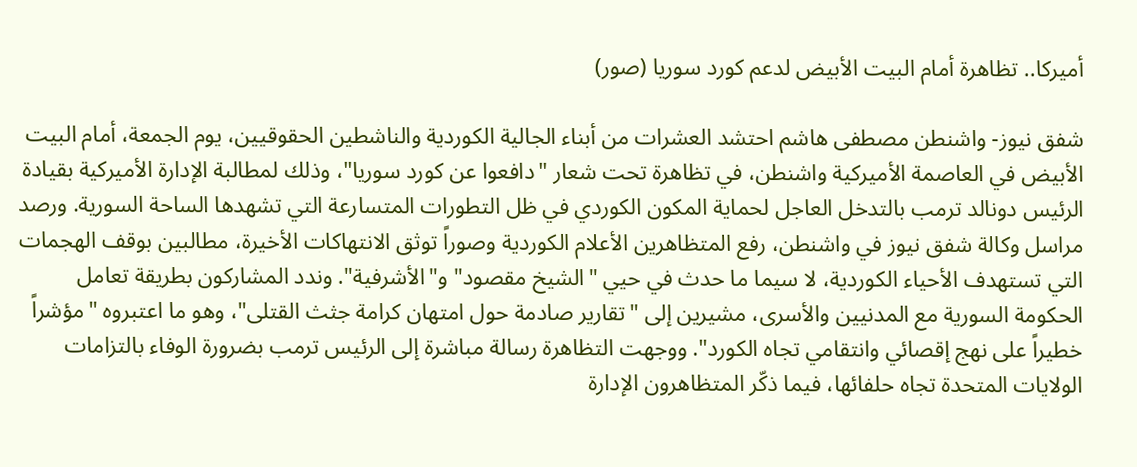أميركا.. تظاهرة أمام البيت الأبيض لدعم كورد سوريا (صور)

شفق نيوز- واشنطن مصطفى هاشم احتشد العشرات من أبناء الجالية الكوردية والناشطين الحقوقيين، يوم الجمعة، أمام البيت الأبيض في العاصمة الأميركية واشنطن، في تظاهرة تحت شعار "دافعوا عن كورد سوريا"، وذلك لمطالبة الإدارة الأميركية بقيادة الرئيس دونالد ترمب بالتدخل العاجل لحماية المكون الكوردي في ظل التطورات المتسارعة التي تشهدها الساحة السورية. ورصد مراسل وكالة شفق نيوز في واشنطن، رفع المتظاهرين الأعلام الكوردية وصوراً توثق الانتهاكات الأخيرة، مطالبين بوقف الهجمات التي تستهدف الأحياء الكوردية، لا سيما ما حدث في حيي "الشيخ مقصود" و"الأشرفية". وندد المشاركون بطريقة تعامل الحكومة السورية مع المدنيين والأسرى، مشيرين إلى "تقارير صادمة حول امتهان كرامة جثث القتلى"، وهو ما اعتبروه "مؤشراً خطيراً على نهج إقصائي وانتقامي تجاه الكورد". ووجهت التظاهرة رسالة مباشرة إلى الرئيس ترمب بضرورة الوفاء بالتزامات الولايات المتحدة تجاه حلفائها، فيما ذكّر المتظاهرون الإدارة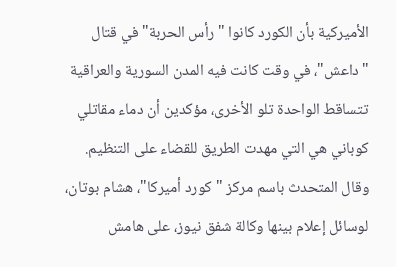الأميركية بأن الكورد كانوا "رأس الحربة" في قتال "داعش"، في وقت كانت فيه المدن السورية والعراقية تتساقط الواحدة تلو الأخرى، مؤكدين أن دماء مقاتلي كوباني هي التي مهدت الطريق للقضاء على التنظيم. وقال المتحدث باسم مركز "كورد أميركا"، هشام بوتان، لوسائل إعلام بينها وكالة شفق نيوز، على هامش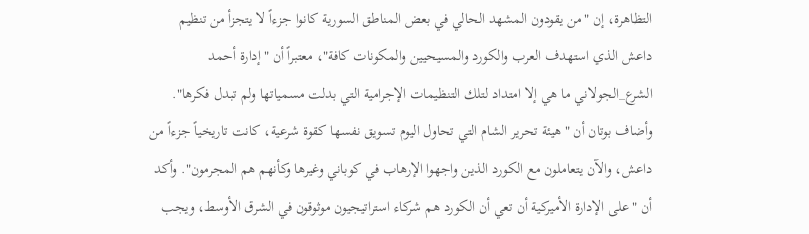التظاهرة، إن "من يقودون المشهد الحالي في بعض المناطق السورية كانوا جزءاً لا يتجزأ من تنظيم داعش الذي استهدف العرب والكورد والمسيحيين والمكونات كافة"، معتبراً أن "إدارة أحمد الشرع_الجولاني ما هي إلا امتداد لتلك التنظيمات الإجرامية التي بدلت مسمياتها ولم تبدل فكرها". وأضاف بوتان أن "هيئة تحرير الشام التي تحاول اليوم تسويق نفسها كقوة شرعية، كانت تاريخياً جزءاً من داعش، والآن يتعاملون مع الكورد الذين واجهوا الإرهاب في كوباني وغيرها وكأنهم هم المجرمون". وأكد أن "على الإدارة الأميركية أن تعي أن الكورد هم شركاء استراتيجيون موثوقون في الشرق الأوسط، ويجب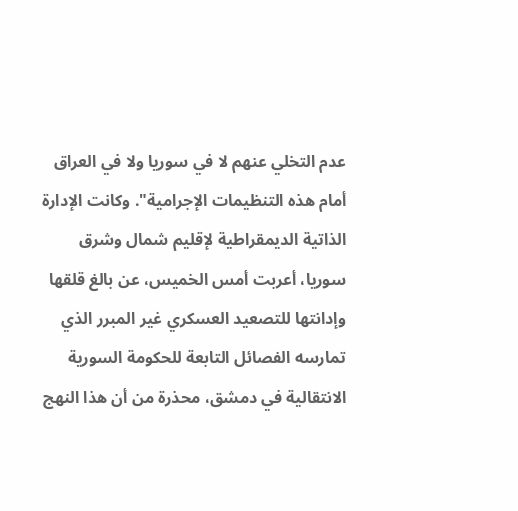عدم التخلي عنهم لا في سوريا ولا في العراق أمام هذه التنظيمات الإجرامية". وكانت الإدارة الذاتية الديمقراطية لإقليم شمال وشرق سوريا، أعربت أمس الخميس، عن بالغ قلقها وإدانتها للتصعيد العسكري غير المبرر الذي تمارسه الفصائل التابعة للحكومة السورية الانتقالية في دمشق، محذرة من أن هذا النهج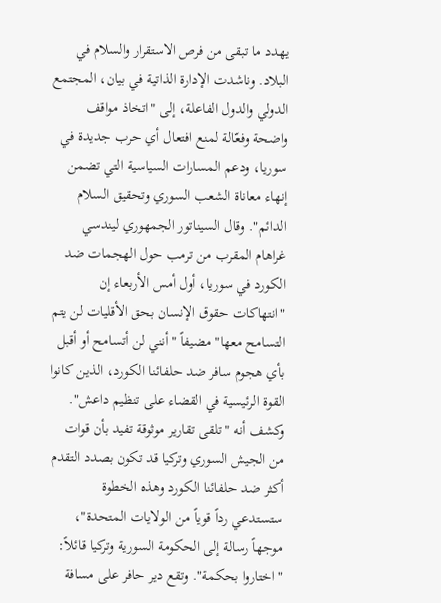يهدد ما تبقى من فرص الاستقرار والسلام في البلاد. وناشدت الإدارة الذاتية في بيان، المجتمع الدولي والدول الفاعلة، إلى "اتخاذ مواقف واضحة وفعّالة لمنع افتعال أي حرب جديدة في سوريا، ودعم المسارات السياسية التي تضمن إنهاء معاناة الشعب السوري وتحقيق السلام الدائم". وقال السيناتور الجمهوري ليندسي غراهام المقرب من ترمب حول الهجمات ضد الكورد في سوريا، أول أمس الأربعاء إن "انتهاكات حقوق الإنسان بحق الأقليات لن يتم التسامح معها" مضيفاً "أنني لن أتسامح أو أقبل بأي هجوم سافر ضد حلفائنا الكورد، الذين كانوا القوة الرئيسية في القضاء على تنظيم داعش". وكشف أنه "تلقى تقارير موثوقة تفيد بأن قوات من الجيش السوري وتركيا قد تكون بصدد التقدم أكثر ضد حلفائنا الكورد وهذه الخطوة ستستدعي رداً قوياً من الولايات المتحدة"، موجهاً رسالة إلى الحكومة السورية وتركيا قائلاً: "اختاروا بحكمة". وتقع دير حافر على مسافة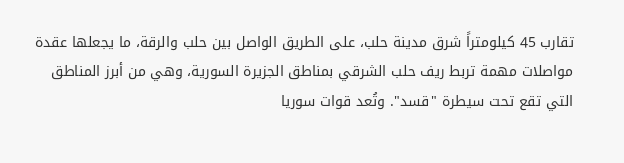تقارب 45 كيلومتراً شرق مدينة حلب، على الطريق الواصل بين حلب والرقة، ما يجعلها عقدة مواصلات مهمة تربط ريف حلب الشرقي بمناطق الجزيرة السورية، وهي من أبرز المناطق التي تقع تحت سيطرة "قسد". وتُعد قوات سوريا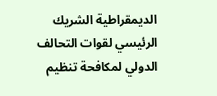الديمقراطية الشريك الرئيسي لقوات التحالف الدولي لمكافحة تنظيم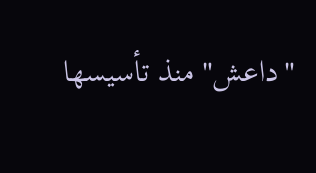"داعش" منذ تأسيسها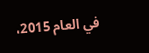في العام 2015،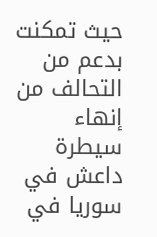حيث تمكنت بدعم من التحالف من إنهاء سيطرة داعش في سوريا في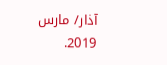آذار/ مارس 2019.